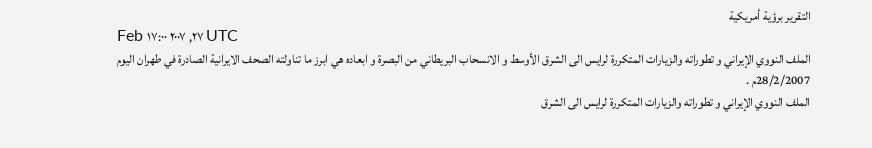التقرير برؤية أمريكية
Feb ٢٧, ٢٠٠٧ ١٧:٠٠ UTC
الملف النووي الإيراني و تطوراته والزيارات المتكررة لرايس الى الشرق الأوسط و الانسحاب البريطاني من البصرة و ابعاده هي ابرز ما تناولته الصحف الايرانية الصادرة في طهران اليوم 28/2/2007م .
الملف النووي الإيراني و تطوراته والزيارات المتكررة لرايس الى الشرق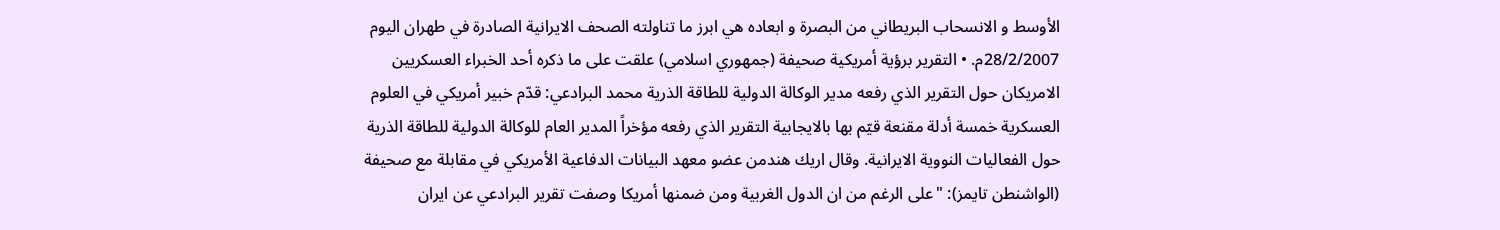الأوسط و الانسحاب البريطاني من البصرة و ابعاده هي ابرز ما تناولته الصحف الايرانية الصادرة في طهران اليوم 28/2/2007م. • التقرير برؤية أمريكية صحيفة (جمهوري اسلامي) علقت على ما ذكره أحد الخبراء العسكريين الامريكان حول التقرير الذي رفعه مدير الوكالة الدولية للطاقة الذرية محمد البرادعي: قدّم خبير أمريكي في العلوم العسكرية خمسة أدلة مقنعة قيّم بها بالايجابية التقرير الذي رفعه مؤخراً المدير العام للوكالة الدولية للطاقة الذرية حول الفعاليات النووية الايرانية. وقال اريك هندمن عضو معهد البيانات الدفاعية الأمريكي في مقابلة مع صحيفة (الواشنطن تايمز): "على الرغم من ان الدول الغربية ومن ضمنها أمريكا وصفت تقرير البرادعي عن ايران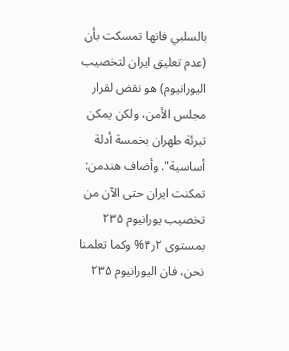بالسلبي فانها تمسكت بأن (عدم تعليق ايران لتخصيب اليورانيوم) هو نقض لقرار مجلس الأمن، ولكن يمكن تبرئة طهران بخمسة أدلة أساسية". وأضاف هندمن: تمكنت ايران حتى الآن من تخصيب يورانيوم ۲۳۵ بمستوى ۲ر۴% وكما تعلمنا نحن، فان اليورانيوم ۲۳۵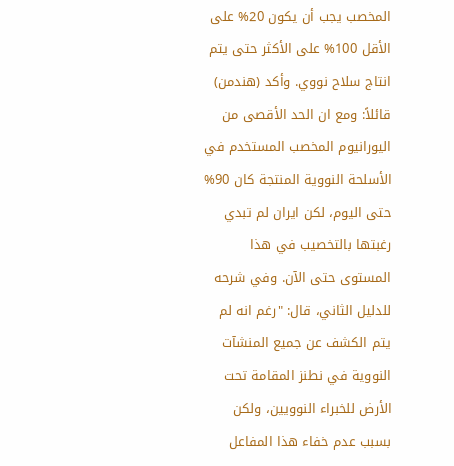المخصب يجب أن يكون 20% على الأقل 100% على الأكثر حتى يتم انتاج سلاح نووي. وأكد (هندمن) قائلاً: ومع ان الحد الأقصى من اليورانيوم المخصب المستخدم في الأسلحة النووية المنتجة كان 90% حتى اليوم، لكن ايران لم تبدي رغبتها بالتخصيب في هذا المستوى حتى الآن. وفي شرحه للدليل الثاني، قال: "رغم انه لم يتم الكشف عن جميع المنشآت النووية في نطنز المقامة تحت الأرض للخبراء النوويين، ولكن بسبب عدم خفاء هذا المفاعل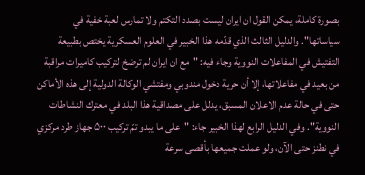بصورة كاملة، يمكن القول ان ايران ليست بصدد التكتم ولا تمارس لعبة خفية في سياساتها". والدليل الثالث الذي قدّمه هذا الخبير في العلوم العسكرية يختص بطبيعة التفتيش في المفاعلات النووية وجاء فيه: "مع ان ايران لم ترضخ لتركيب كاميرات مراقبة من بعيد في مفاعلاتها، إلا أن حرية دخول مندوبي ومفتشي الوكالة الدولية إلى هذه الأماكن حتى في حالة عدم الاعلان المسبق، يدلل على مصداقية هذا البلد في معترك النشاطات النووية". وفي الدليل الرابع لهذا الخبير جاء: "على ما يبدو تمّ تركيب ۵۰۰ جهاز طرد مركزي في نطنز حتى الآن، ولو عملت جميعها بأقصى سرعة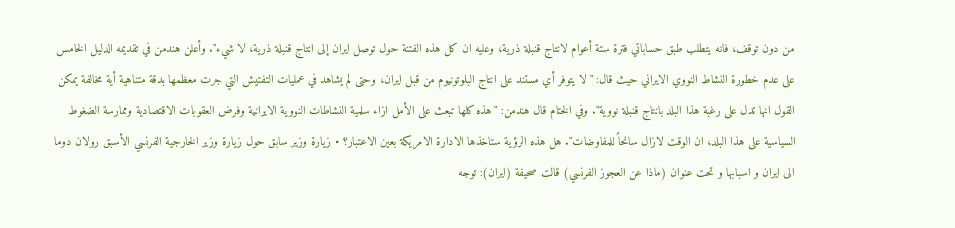من دون توقف، فانه يتطلب طبق حساباتي فترة ستة أعوام لانتاج قنبلة ذرية، وعليه ان كل هذه الفتنة حول توصل ايران إلى انتاج قنبلة ذرية، لا شيء". وأعلن هندمن في تقديمه الدليل الخامس على عدم خطورة النشاط النووي الايراني حيث قال: "لا يتوفر أي مستند على انتاج البلوتونيوم من قبل ايران، وحتى لم يشاهد في عمليات التفتيش التي جرت معظمها بدقة متناهية أية مخالفة يمكن القول انها تدل على رغبة هذا البلد بانتاج قنبلة نووية". وفي الختام قال هندمن: "هذه كلها تبعث على الأمل ازاء سلمية النشاطات النووية الايرانية وفرض العقوبات الاقتصادية وممارسة الضغوط السياسية على هذا البلد، ان الوقت لازال سانحاً للمفاوضات". هل هذه الرؤية ستاخذها الادارة الامريكة بعين الاعتبار؟ • زيارة وزير سابق حول زيارة وزير الخارجية الفرنسي الأسبق رولان دوما الى ايران و اسبابها و تحت عنوان (ماذا عن العجوز الفرنسي) قالت صحيفة (ايران): توجه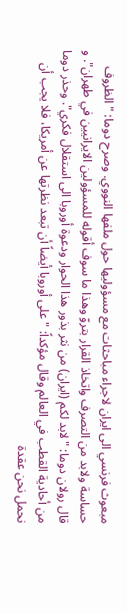مبعوث فرنسي الى ايران لاجراء مباحثات مع مسؤوليها حول ملفها النووي. وصرح دوما: "الظروف حساسة ولابد من التصرف واتخاذ القرار بتروّ وهذا ما سوف أقوله للمسؤولين الايرانيين في طهران". و قال رولان دوما: "لابد لكم (ايران) من نثر بذور هذا الحوار ودعوة أوروبا الى استقلال فكري". وحذر دوما من أحادية القطب في العالم وقال مؤكداً: "على أوروبا أيضاً أن تبعد نظرتها عن أمريكا، فلا يجب أن نحمل نحن عقدة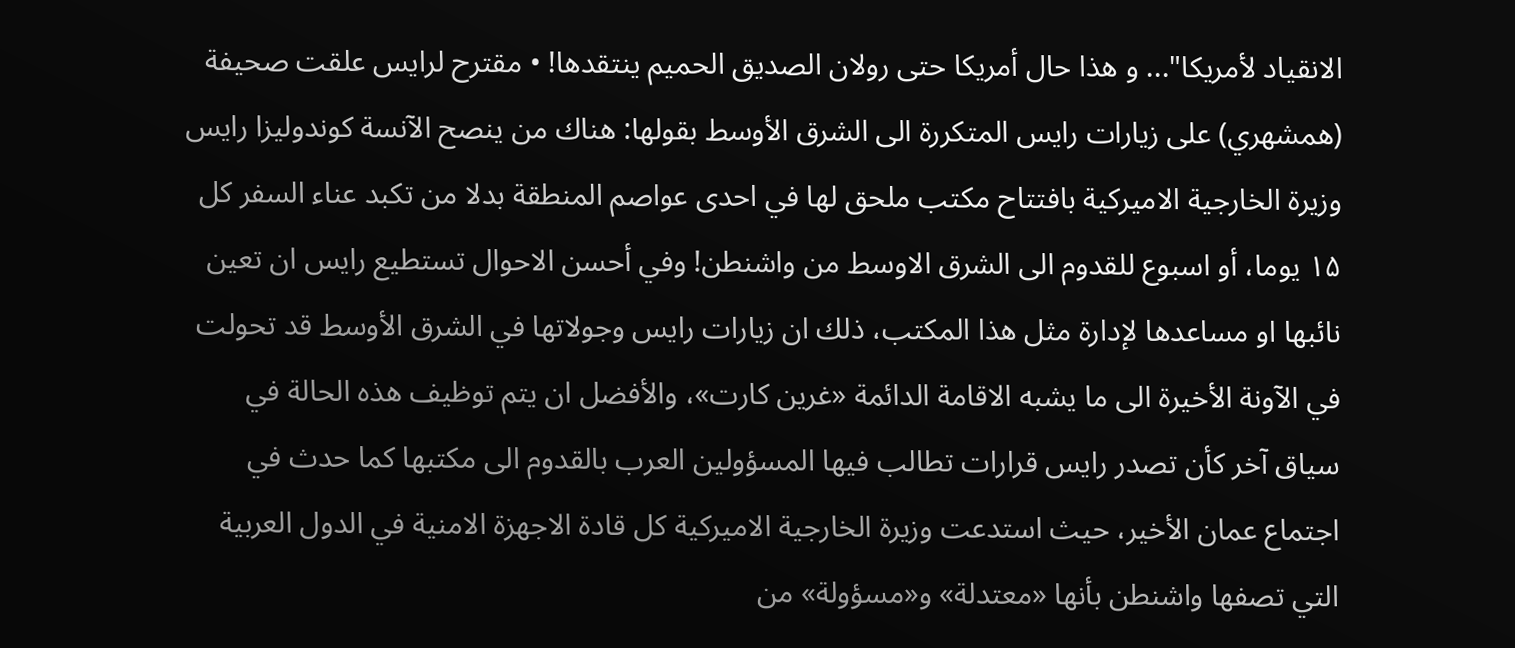الانقياد لأمريكا"... و هذا حال أمريكا حتى رولان الصديق الحميم ينتقدها! • مقترح لرايس علقت صحيفة (همشهري) على زيارات رايس المتكررة الى الشرق الأوسط بقولها: هناك من ينصح الآنسة كوندوليزا رايس وزيرة الخارجية الاميركية بافتتاح مكتب ملحق لها في احدى عواصم المنطقة بدلا من تكبد عناء السفر كل ۱۵ يوما، أو اسبوع للقدوم الى الشرق الاوسط من واشنطن! وفي أحسن الاحوال تستطيع رايس ان تعين نائبها او مساعدها لإدارة مثل هذا المكتب، ذلك ان زيارات رايس وجولاتها في الشرق الأوسط قد تحولت في الآونة الأخيرة الى ما يشبه الاقامة الدائمة «غرين كارت»، والأفضل ان يتم توظيف هذه الحالة في سياق آخر كأن تصدر رايس قرارات تطالب فيها المسؤولين العرب بالقدوم الى مكتبها كما حدث في اجتماع عمان الأخير، حيث استدعت وزيرة الخارجية الاميركية كل قادة الاجهزة الامنية في الدول العربية التي تصفها واشنطن بأنها «معتدلة» و«مسؤولة» من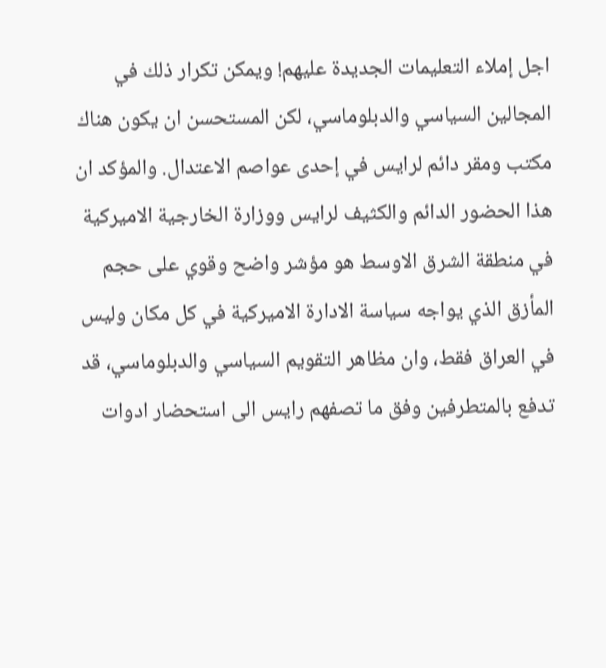اجل إملاء التعليمات الجديدة عليهم! ويمكن تكرار ذلك في المجالين السياسي والدبلوماسي، لكن المستحسن ان يكون هناك مكتب ومقر دائم لرايس في إحدى عواصم الاعتدال. والمؤكد ان هذا الحضور الدائم والكثيف لرايس ووزارة الخارجية الاميركية في منطقة الشرق الاوسط هو مؤشر واضح وقوي على حجم المأزق الذي يواجه سياسة الادارة الاميركية في كل مكان وليس في العراق فقط، وان مظاهر التقويم السياسي والدبلوماسي، قد تدفع بالمتطرفين وفق ما تصفهم رايس الى استحضار ادوات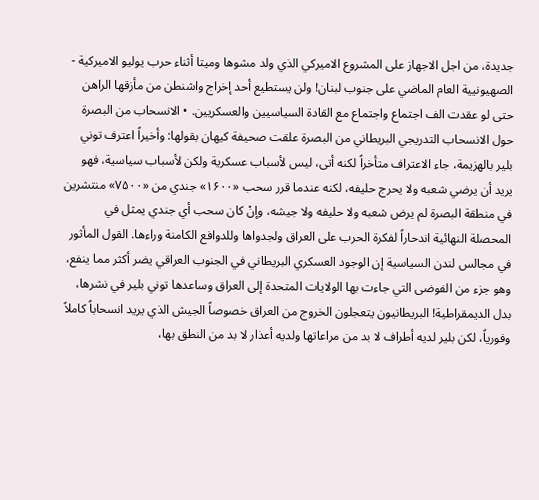جديدة، من اجل الاجهاز على المشروع الاميركي الذي ولد مشوها وميتا أثناء حرب يوليو الاميركية - الصهيونيية العام الماضي على جنوب لبنان! ولن يستطيع أحد إخراج واشنطن من مأزقها الراهن حتى لو عقدت الف اجتماع واجتماع مع القادة السياسيين والعسكريين. • الانسحاب من البصرة حول الانسحاب التدريجي البريطاني من البصرة علقت صحيفة كيهان بقولها: وأخيراً اعترف توني بلير بالهزيمة، جاء الاعتراف متأخراً لكنه أتى، ليس لأسباب عسكرية ولكن لأسباب سياسية، فهو يريد أن يرضي شعبه ولا يحرج حليفه، لكنه عندما قرر سحب «۱۶۰۰» جندي من «۷۵۰۰» منتشرين في منطقة البصرة لم يرض شعبه ولا حليفه ولا جيشه، وإنْ كان سحب أي جندي يمثل في المحصلة النهائية اندحاراً لفكرة الحرب على العراق ولجدواها وللدوافع الكامنة وراءها. القول المأثور في مجالس لندن السياسية إن الوجود العسكري البريطاني في الجنوب العراقي يضر أكثر مما ينفع، وهو جزء من الفوضى التي جاءت بها الولايات المتحدة إلى العراق وساعدها توني بلير في نشرها، بدل الديمقراطية! البريطانيون يتعجلون الخروج من العراق خصوصاً الجيش الذي يريد انسحاباً كاملاً وفورياً، لكن بلير لديه أطراف لا بد من مراعاتها ولديه أعذار لا بد من النطق بها،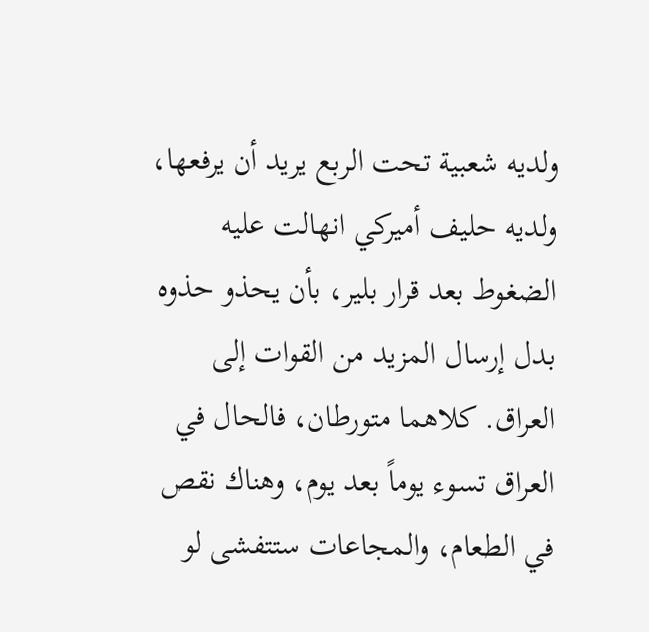ولديه شعبية تحت الربع يريد أن يرفعها، ولديه حليف أميركي انهالت عليه الضغوط بعد قرار بلير، بأن يحذو حذوه بدل إرسال المزيد من القوات إلى العراق. كلاهما متورطان، فالحال في العراق تسوء يوماً بعد يوم، وهناك نقص في الطعام، والمجاعات ستتفشى لو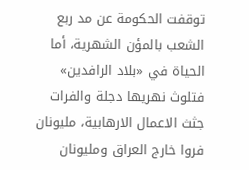توقفت الحكومة عن مد ربع الشعب بالمؤن الشهرية، أما الحياة في «بلاد الرافدين» فتلوث نهريها دجلة والفرات جثث الاعمال الارهابية، مليونان فروا خارج العراق ومليونان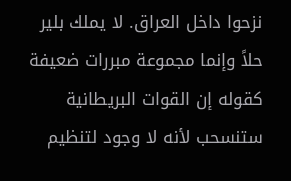نزحوا داخل العراق. لا يملك بلير حلاً وإنما مجموعة مبررات ضعيفة كقوله إن القوات البريطانية ستنسحب لأنه لا وجود لتنظيم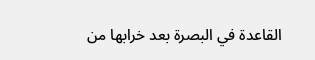القاعدة في البصرة بعد خرابها من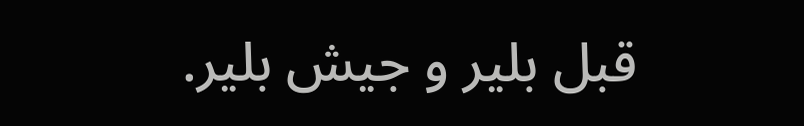قبل بلير و جيش بلير.